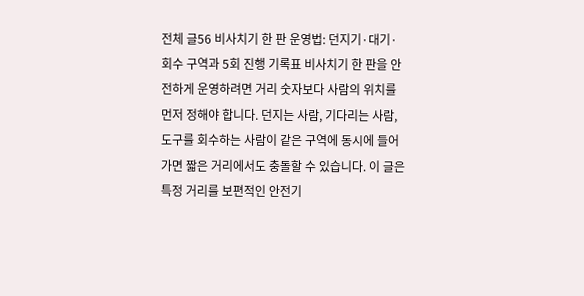전체 글56 비사치기 한 판 운영법: 던지기·대기·회수 구역과 5회 진행 기록표 비사치기 한 판을 안전하게 운영하려면 거리 숫자보다 사람의 위치를 먼저 정해야 합니다. 던지는 사람, 기다리는 사람, 도구를 회수하는 사람이 같은 구역에 동시에 들어가면 짧은 거리에서도 충돌할 수 있습니다. 이 글은 특정 거리를 보편적인 안전기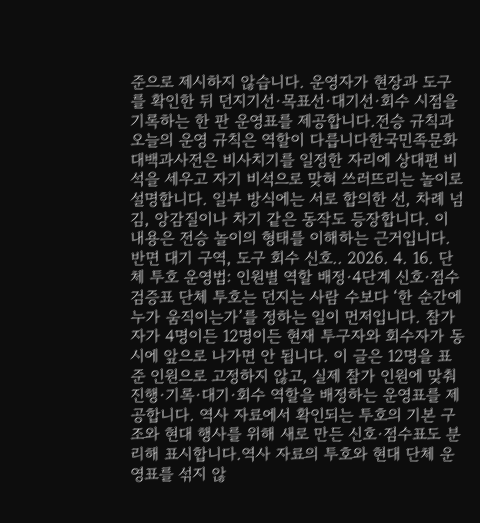준으로 제시하지 않습니다. 운영자가 현장과 도구를 확인한 뒤 던지기선·목표선·대기선·회수 시점을 기록하는 한 판 운영표를 제공합니다.전승 규칙과 오늘의 운영 규칙은 역할이 다릅니다한국민족문화대백과사전은 비사치기를 일정한 자리에 상대편 비석을 세우고 자기 비석으로 맞혀 쓰러뜨리는 놀이로 설명합니다. 일부 방식에는 서로 합의한 선, 차례 넘김, 앙감질이나 차기 같은 동작도 등장합니다. 이 내용은 전승 놀이의 형태를 이해하는 근거입니다. 반면 대기 구역, 도구 회수 신호.. 2026. 4. 16. 단체 투호 운영법: 인원별 역할 배정·4단계 신호·점수 검증표 단체 투호는 던지는 사람 수보다 ‘한 순간에 누가 움직이는가’를 정하는 일이 먼저입니다. 참가자가 4명이든 12명이든 현재 투구자와 회수자가 동시에 앞으로 나가면 안 됩니다. 이 글은 12명을 표준 인원으로 고정하지 않고, 실제 참가 인원에 맞춰 진행·기록·대기·회수 역할을 배정하는 운영표를 제공합니다. 역사 자료에서 확인되는 투호의 기본 구조와 현대 행사를 위해 새로 만든 신호·점수표도 분리해 표시합니다.역사 자료의 투호와 현대 단체 운영표를 섞지 않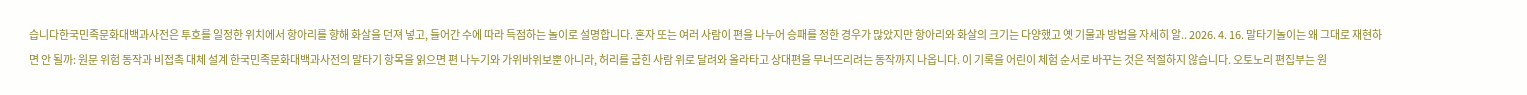습니다한국민족문화대백과사전은 투호를 일정한 위치에서 항아리를 향해 화살을 던져 넣고, 들어간 수에 따라 득점하는 놀이로 설명합니다. 혼자 또는 여러 사람이 편을 나누어 승패를 정한 경우가 많았지만 항아리와 화살의 크기는 다양했고 옛 기물과 방법을 자세히 알.. 2026. 4. 16. 말타기놀이는 왜 그대로 재현하면 안 될까: 원문 위험 동작과 비접촉 대체 설계 한국민족문화대백과사전의 말타기 항목을 읽으면 편 나누기와 가위바위보뿐 아니라, 허리를 굽힌 사람 위로 달려와 올라타고 상대편을 무너뜨리려는 동작까지 나옵니다. 이 기록을 어린이 체험 순서로 바꾸는 것은 적절하지 않습니다. 오토노리 편집부는 원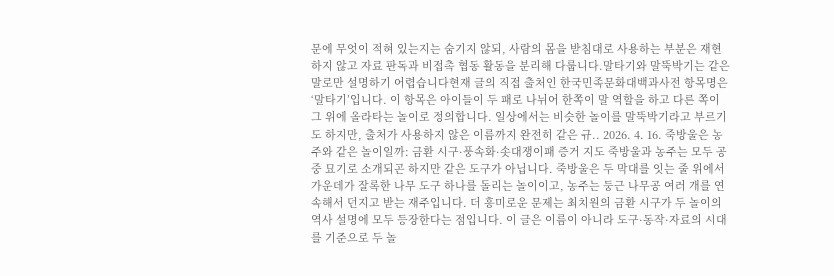문에 무엇이 적혀 있는지는 숨기지 않되, 사람의 몸을 받침대로 사용하는 부분은 재현하지 않고 자료 판독과 비접촉 협동 활동을 분리해 다룹니다.말타기와 말뚝박기는 같은 말로만 설명하기 어렵습니다현재 글의 직접 출처인 한국민족문화대백과사전 항목명은 ‘말타기’입니다. 이 항목은 아이들이 두 패로 나뉘어 한쪽이 말 역할을 하고 다른 쪽이 그 위에 올라타는 놀이로 정의합니다. 일상에서는 비슷한 놀이를 말뚝박기라고 부르기도 하지만, 출처가 사용하지 않은 이름까지 완전히 같은 규.. 2026. 4. 16. 죽방울은 농주와 같은 놀이일까: 금환 시구·풍속화·솟대쟁이패 증거 지도 죽방울과 농주는 모두 공중 묘기로 소개되곤 하지만 같은 도구가 아닙니다. 죽방울은 두 막대를 잇는 줄 위에서 가운데가 잘록한 나무 도구 하나를 돌리는 놀이이고, 농주는 둥근 나무공 여러 개를 연속해서 던지고 받는 재주입니다. 더 흥미로운 문제는 최치원의 금환 시구가 두 놀이의 역사 설명에 모두 등장한다는 점입니다. 이 글은 이름이 아니라 도구·동작·자료의 시대를 기준으로 두 놀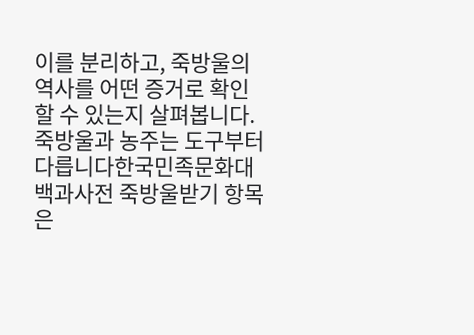이를 분리하고, 죽방울의 역사를 어떤 증거로 확인할 수 있는지 살펴봅니다.죽방울과 농주는 도구부터 다릅니다한국민족문화대백과사전 죽방울받기 항목은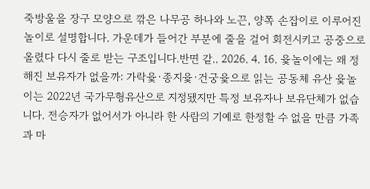죽방울을 장구 모양으로 깎은 나무공 하나와 노끈, 양쪽 손잡이로 이루어진 놀이로 설명합니다. 가운데가 들어간 부분에 줄을 걸어 회전시키고 공중으로 올렸다 다시 줄로 받는 구조입니다.반면 같.. 2026. 4. 16. 윷놀이에는 왜 정해진 보유자가 없을까: 가락윷·종지윷·건궁윷으로 읽는 공동체 유산 윷놀이는 2022년 국가무형유산으로 지정됐지만 특정 보유자나 보유단체가 없습니다. 전승자가 없어서가 아니라 한 사람의 기예로 한정할 수 없을 만큼 가족과 마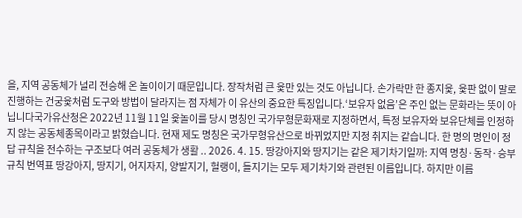을, 지역 공동체가 널리 전승해 온 놀이이기 때문입니다. 장작처럼 큰 윷만 있는 것도 아닙니다. 손가락만 한 종지윷, 윷판 없이 말로 진행하는 건궁윷처럼 도구와 방법이 달라지는 점 자체가 이 유산의 중요한 특징입니다.‘보유자 없음’은 주인 없는 문화라는 뜻이 아닙니다국가유산청은 2022년 11월 11일 윷놀이를 당시 명칭인 국가무형문화재로 지정하면서, 특정 보유자와 보유단체를 인정하지 않는 공동체종목이라고 밝혔습니다. 현재 제도 명칭은 국가무형유산으로 바뀌었지만 지정 취지는 같습니다. 한 명의 명인이 정답 규칙을 전수하는 구조보다 여러 공동체가 생활 .. 2026. 4. 15. 땅강아지와 땅지기는 같은 제기차기일까: 지역 명칭·동작·승부 규칙 번역표 땅강아지, 땅지기, 어지자지, 양발지기, 헐랭이, 들지기는 모두 제기차기와 관련된 이름입니다. 하지만 이름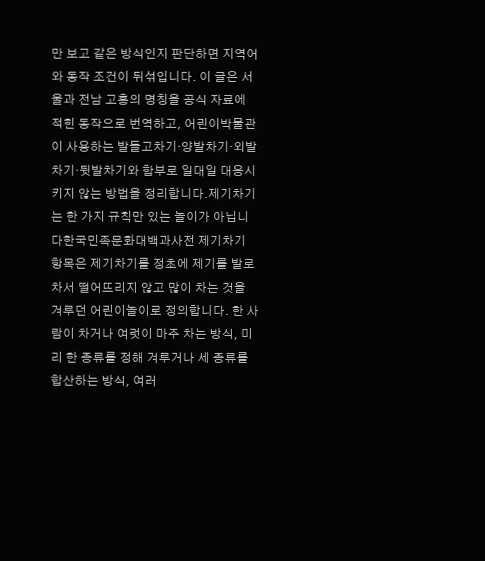만 보고 같은 방식인지 판단하면 지역어와 동작 조건이 뒤섞입니다. 이 글은 서울과 전남 고흥의 명칭을 공식 자료에 적힌 동작으로 번역하고, 어린이박물관이 사용하는 발들고차기·양발차기·외발차기·뒷발차기와 함부로 일대일 대응시키지 않는 방법을 정리합니다.제기차기는 한 가지 규칙만 있는 놀이가 아닙니다한국민족문화대백과사전 제기차기 항목은 제기차기를 정초에 제기를 발로 차서 떨어뜨리지 않고 많이 차는 것을 겨루던 어린이놀이로 정의합니다. 한 사람이 차거나 여럿이 마주 차는 방식, 미리 한 종류를 정해 겨루거나 세 종류를 합산하는 방식, 여러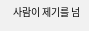사람이 제기를 넘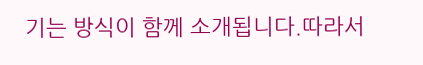기는 방식이 함께 소개됩니다.따라서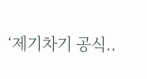‘제기차기 공식..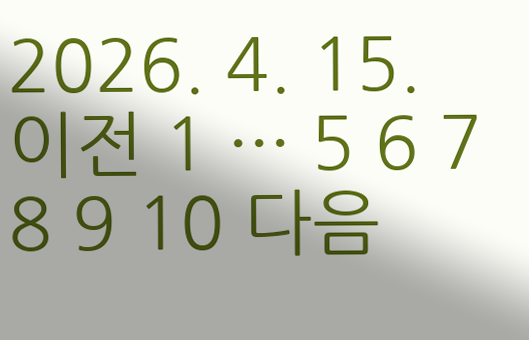2026. 4. 15. 이전 1 ··· 5 6 7 8 9 10 다음